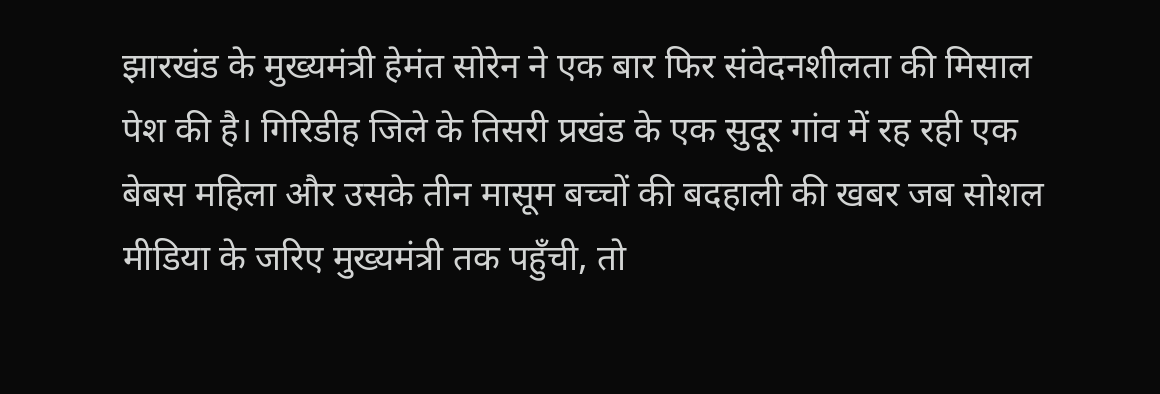झारखंड के मुख्यमंत्री हेमंत सोरेन ने एक बार फिर संवेदनशीलता की मिसाल पेश की है। गिरिडीह जिले के तिसरी प्रखंड के एक सुदूर गांव में रह रही एक बेबस महिला और उसके तीन मासूम बच्चों की बदहाली की खबर जब सोशल मीडिया के जरिए मुख्यमंत्री तक पहुँची, तो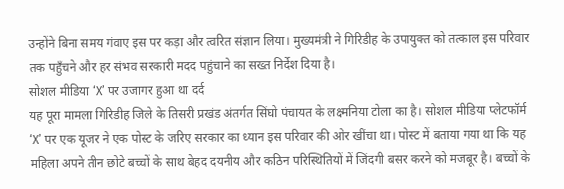उन्होंने बिना समय गंवाए इस पर कड़ा और त्वरित संज्ञान लिया। मुख्यमंत्री ने गिरिडीह के उपायुक्त को तत्काल इस परिवार तक पहुँचने और हर संभव सरकारी मदद पहुंचाने का सख्त निर्देश दिया है।
सोशल मीडिया ‘X’ पर उजागर हुआ था दर्द
यह पूरा मामला गिरिडीह जिले के तिसरी प्रखंड अंतर्गत सिंघो पंचायत के लक्ष्मनिया टोला का है। सोशल मीडिया प्लेटफॉर्म ‘X’ पर एक यूजर ने एक पोस्ट के जरिए सरकार का ध्यान इस परिवार की ओर खींचा था। पोस्ट में बताया गया था कि यह महिला अपने तीन छोटे बच्चों के साथ बेहद दयनीय और कठिन परिस्थितियों में जिंदगी बसर करने को मजबूर है। बच्चों के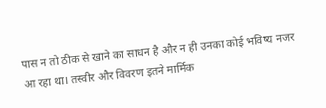पास न तो ठीक से खाने का साधन है और न ही उनका कोई भविष्य नजर आ रहा था। तस्वीर और विवरण इतने मार्मिक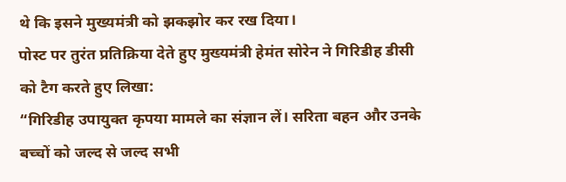थे कि इसने मुख्यमंत्री को झकझोर कर रख दिया।
पोस्ट पर तुरंत प्रतिक्रिया देते हुए मुख्यमंत्री हेमंत सोरेन ने गिरिडीह डीसी को टैग करते हुए लिखा:
“गिरिडीह उपायुक्त कृपया मामले का संज्ञान लें। सरिता बहन और उनके बच्चों को जल्द से जल्द सभी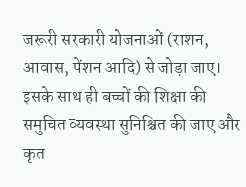जरूरी सरकारी योजनाओं (राशन, आवास, पेंशन आदि) से जोड़ा जाए। इसके साथ ही बच्चों की शिक्षा की समुचित व्यवस्था सुनिश्चित की जाए और कृत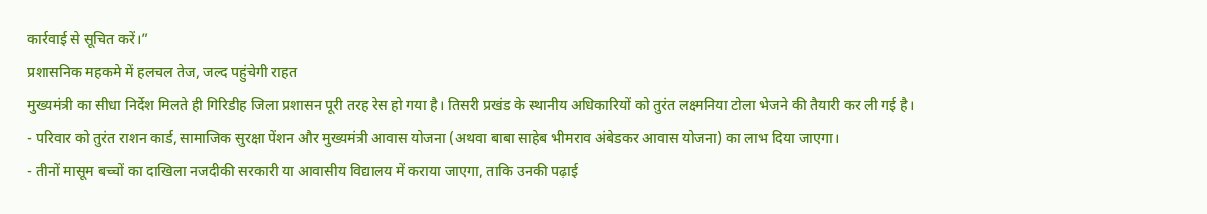कार्रवाई से सूचित करें।”
प्रशासनिक महकमे में हलचल तेज, जल्द पहुंचेगी राहत
मुख्यमंत्री का सीधा निर्देश मिलते ही गिरिडीह जिला प्रशासन पूरी तरह रेस हो गया है। तिसरी प्रखंड के स्थानीय अधिकारियों को तुरंत लक्ष्मनिया टोला भेजने की तैयारी कर ली गई है।
- परिवार को तुरंत राशन कार्ड, सामाजिक सुरक्षा पेंशन और मुख्यमंत्री आवास योजना (अथवा बाबा साहेब भीमराव अंबेडकर आवास योजना) का लाभ दिया जाएगा।
- तीनों मासूम बच्चों का दाखिला नजदीकी सरकारी या आवासीय विद्यालय में कराया जाएगा, ताकि उनकी पढ़ाई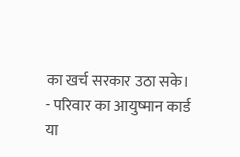का खर्च सरकार उठा सके।
- परिवार का आयुष्मान कार्ड या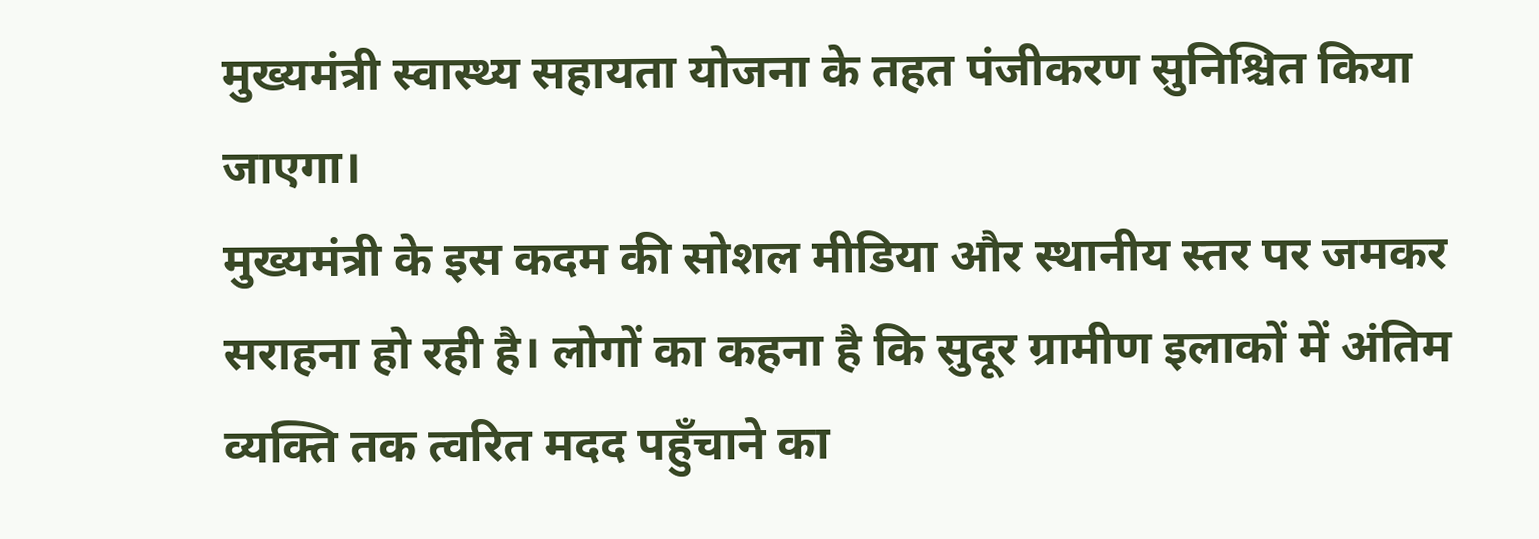मुख्यमंत्री स्वास्थ्य सहायता योजना के तहत पंजीकरण सुनिश्चित किया जाएगा।
मुख्यमंत्री के इस कदम की सोशल मीडिया और स्थानीय स्तर पर जमकर सराहना हो रही है। लोगों का कहना है कि सुदूर ग्रामीण इलाकों में अंतिम व्यक्ति तक त्वरित मदद पहुँचाने का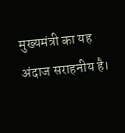मुख्यमंत्री का यह अंदाज सराहनीय है।